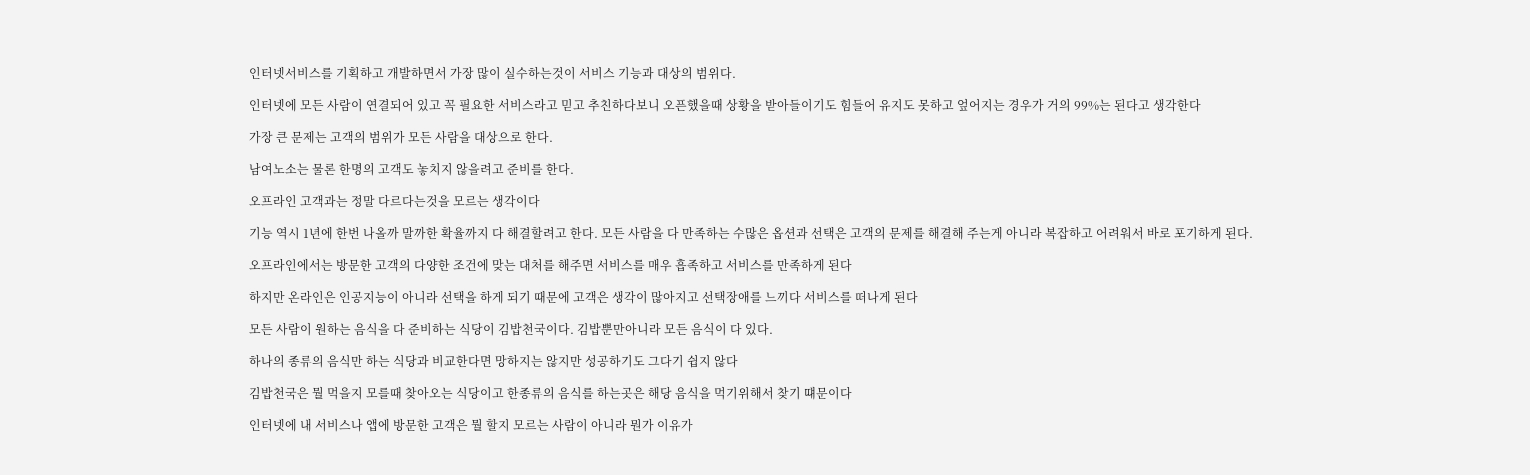인터넷서비스를 기획하고 개발하면서 가장 많이 실수하는것이 서비스 기능과 대상의 범위다.

인터넷에 모든 사람이 연결되어 있고 꼭 필요한 서비스라고 믿고 추친하다보니 오픈했을때 상황을 받아들이기도 힘들어 유지도 못하고 엎어지는 경우가 거의 99%는 된다고 생각한다

가장 큰 문제는 고객의 범위가 모든 사람을 대상으로 한다.

남여노소는 물론 한명의 고객도 놓치지 않을려고 준비를 한다.

오프라인 고객과는 정말 다르다는것을 모르는 생각이다

기능 역시 1년에 한번 나올까 말까한 확율까지 다 해결할려고 한다. 모든 사람을 다 만족하는 수많은 옵션과 선택은 고객의 문제를 해결해 주는게 아니라 복잡하고 어려워서 바로 포기하게 된다.

오프라인에서는 방문한 고객의 다양한 조건에 맞는 대처를 해주면 서비스를 매우 흡족하고 서비스를 만족하게 된다

하지만 온라인은 인공지능이 아니라 선택을 하게 되기 때문에 고객은 생각이 많아지고 선택장애를 느끼다 서비스를 떠나게 된다

모든 사람이 원하는 음식을 다 준비하는 식당이 김밥천국이다. 김밥뿐만아니라 모든 음식이 다 있다.

하나의 종류의 음식만 하는 식당과 비교한다면 망하지는 않지만 성공하기도 그다기 쉽지 않다

김밥천국은 뭘 먹을지 모를때 찾아오는 식당이고 한종류의 음식를 하는곳은 해당 음식을 먹기위해서 찾기 떄문이다

인터넷에 내 서비스나 앱에 방문한 고객은 뭘 할지 모르는 사람이 아니라 뭔가 이유가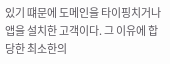있기 떄문에 도메인을 타이핑치거나 앱을 설치한 고객이다. 그 이유에 합당한 최소한의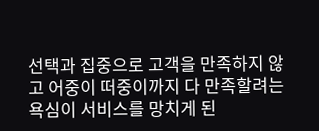선택과 집중으로 고객을 만족하지 않고 어중이 떠중이까지 다 만족할려는 욕심이 서비스를 망치게 된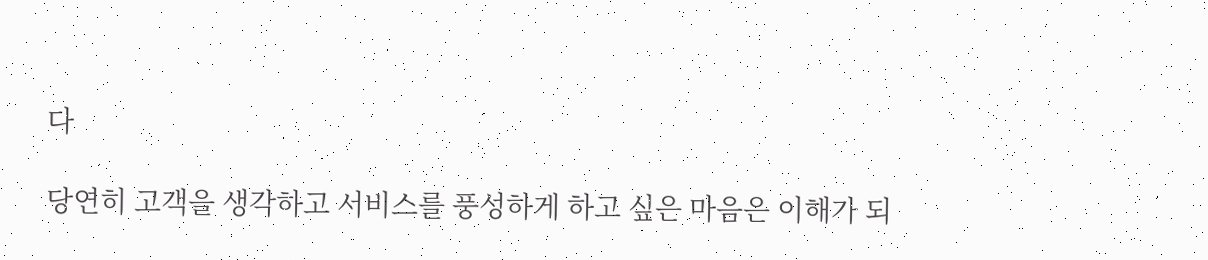다

당연히 고객을 생각하고 서비스를 풍성하게 하고 싶은 마음은 이해가 되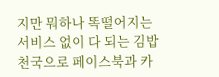지만 뭐하나 똑떨어지는 서비스 없이 다 되는 김밥천국으로 페이스북과 카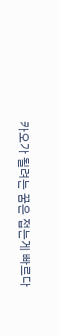카오가 될려는 꿈은 접는게 빠르다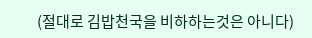(절대로 김밥천국을 비하하는것은 아니다)